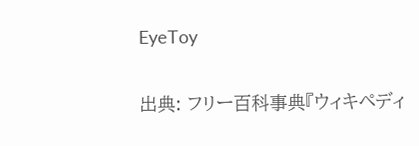EyeToy

出典: フリー百科事典『ウィキペディ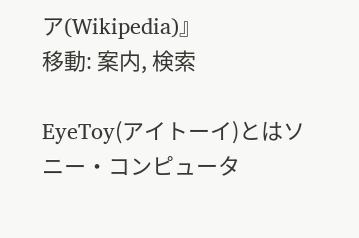ア(Wikipedia)』
移動: 案内, 検索

EyeToy(アイトーイ)とはソニー・コンピュータ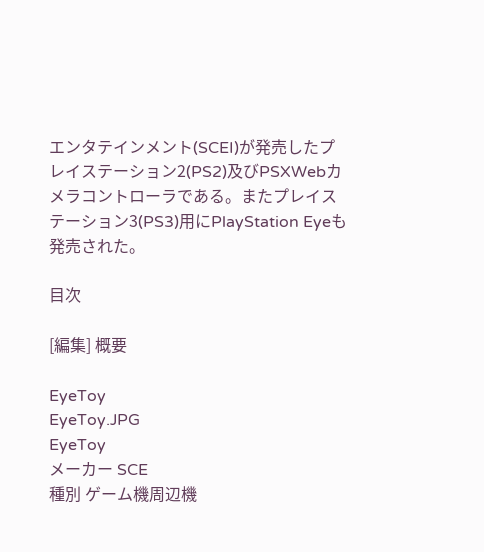エンタテインメント(SCEI)が発売したプレイステーション2(PS2)及びPSXWebカメラコントローラである。またプレイステーション3(PS3)用にPlayStation Eyeも発売された。

目次

[編集] 概要

EyeToy
EyeToy.JPG
EyeToy
メーカー SCE
種別 ゲーム機周辺機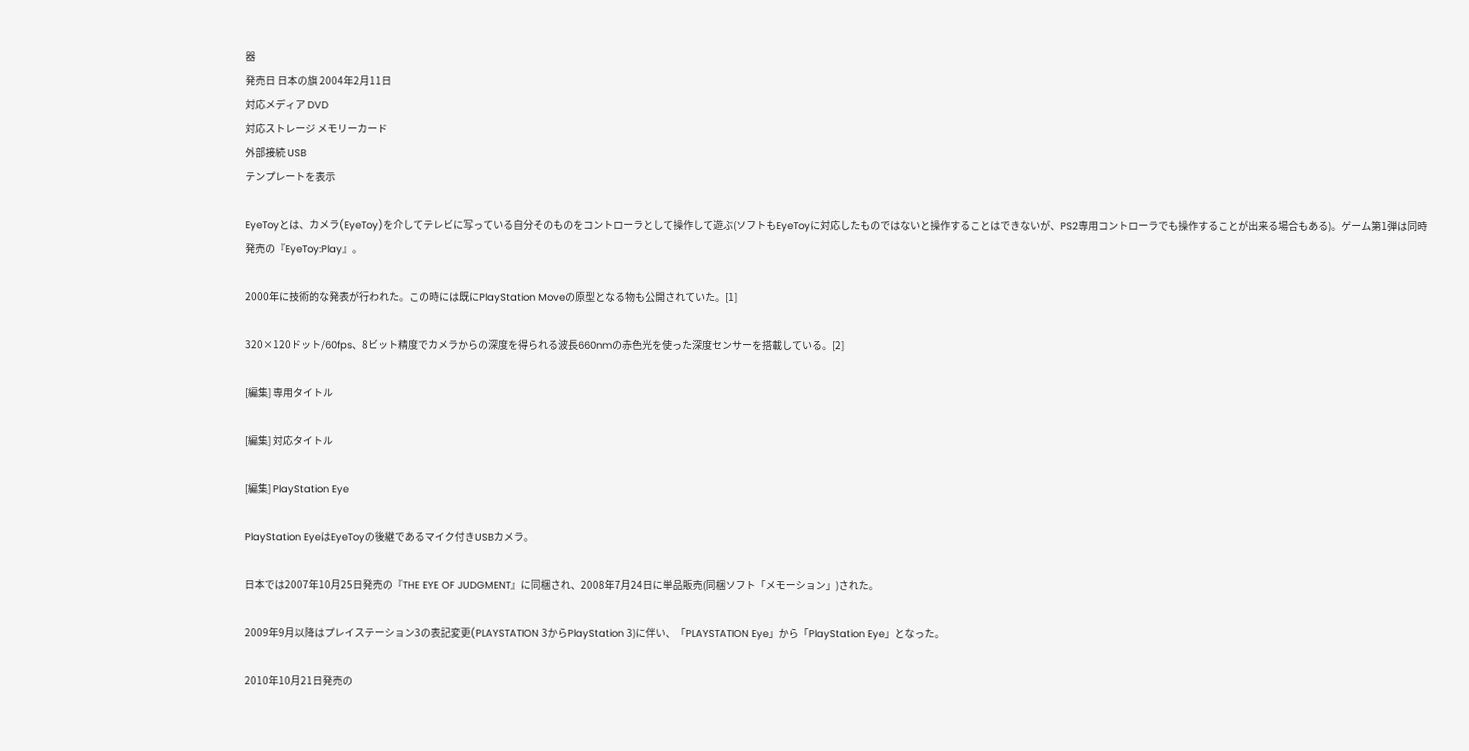器
発売日 日本の旗 2004年2月11日
対応メディア DVD
対応ストレージ メモリーカード
外部接続 USB
テンプレートを表示

EyeToyとは、カメラ(EyeToy)を介してテレビに写っている自分そのものをコントローラとして操作して遊ぶ(ソフトもEyeToyに対応したものではないと操作することはできないが、PS2専用コントローラでも操作することが出来る場合もある)。ゲーム第1弾は同時発売の『EyeToy:Play』。

2000年に技術的な発表が行われた。この時には既にPlayStation Moveの原型となる物も公開されていた。[1]

320×120ドット/60fps、8ビット精度でカメラからの深度を得られる波長660nmの赤色光を使った深度センサーを搭載している。[2]

[編集] 専用タイトル

[編集] 対応タイトル

[編集] PlayStation Eye

PlayStation EyeはEyeToyの後継であるマイク付きUSBカメラ。

日本では2007年10月25日発売の『THE EYE OF JUDGMENT』に同梱され、2008年7月24日に単品販売(同梱ソフト「メモーション」)された。

2009年9月以降はプレイステーション3の表記変更(PLAYSTATION 3からPlayStation 3)に伴い、「PLAYSTATION Eye」から「PlayStation Eye」となった。

2010年10月21日発売の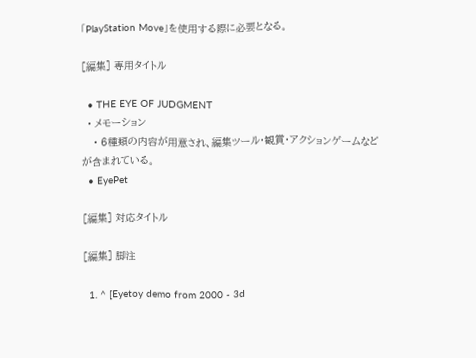「PlayStation Move」を使用する際に必要となる。

[編集] 専用タイトル

  • THE EYE OF JUDGMENT
  • メモーション
    • 6種類の内容が用意され、編集ツール・観賞・アクションゲームなどが含まれている。
  • EyePet

[編集] 対応タイトル

[編集] 脚注

  1. ^ [Eyetoy demo from 2000 - 3d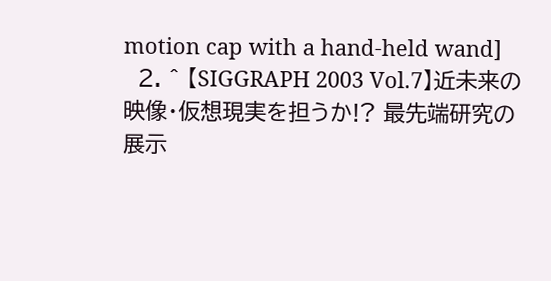motion cap with a hand-held wand]
  2. ^ 【SIGGRAPH 2003 Vol.7】近未来の映像・仮想現実を担うか!? 最先端研究の展示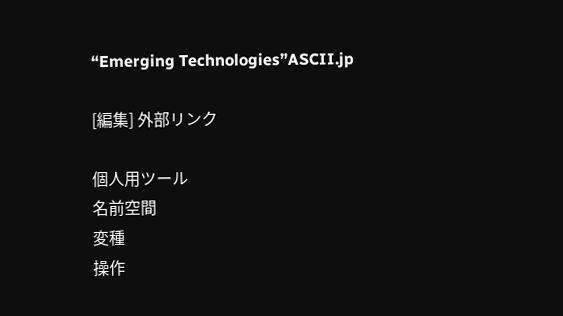“Emerging Technologies”ASCII.jp

[編集] 外部リンク

個人用ツール
名前空間
変種
操作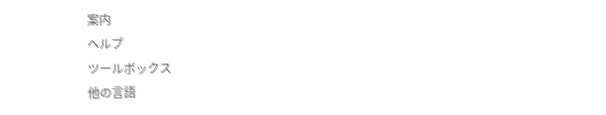案内
ヘルプ
ツールボックス
他の言語